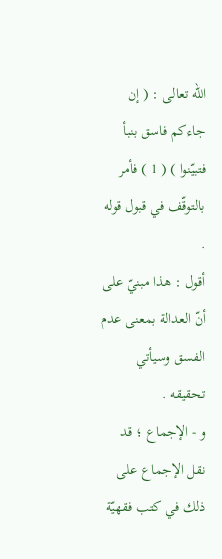الله تعالى : ( إن جاءكم فاسق بنبأ فتبيّنوا ) ( 1 ) فأمر بالتوقّف في قبول قوله .
أقول : هذا مبنيّ على أنّ العدالة بمعنى عدم الفسق وسيأتي تحقيقه .
و - الإجماع ؛ قد نقل الإجماع على ذلك في كتب فقهيّة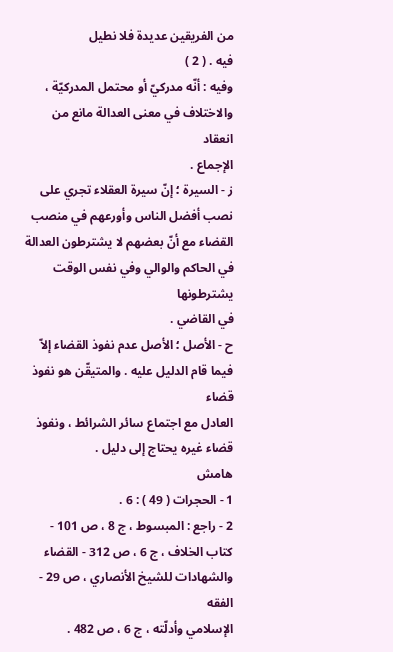من الفريقين عديدة فلا نطيل
فيه . ( 2 )
وفيه : أنّه مدركيّ أو محتمل المدركيّة ، والاختلاف في معنى العدالة مانع من انعقاد
الإجماع .
ز - السيرة ؛ إنّ سيرة العقلاء تجري على نصب أفضل الناس وأورعهم في منصب
القضاء مع أنّ بعضهم لا يشترطون العدالة في الحاكم والوالي وفي نفس الوقت يشترطونها
في القاضي .
ح - الأصل ؛ الأصل عدم نفوذ القضاء إلاّ فيما قام الدليل عليه . والمتيقّن هو نفوذ قضاء
العادل مع اجتماع سائر الشرائط ، ونفوذ قضاء غيره يحتاج إلى دليل .
هامش
1 - الحجرات ( 49 ) : 6 .
2 - راجع : المبسوط ، ج 8 ، ص 101 - كتاب الخلاف ، ج 6 ، ص 312 - القضاء والشهادات للشيخ الأنصاري ، ص 29 - الفقه
الإسلامي وأدلّته ، ج 6 ، ص 482 .